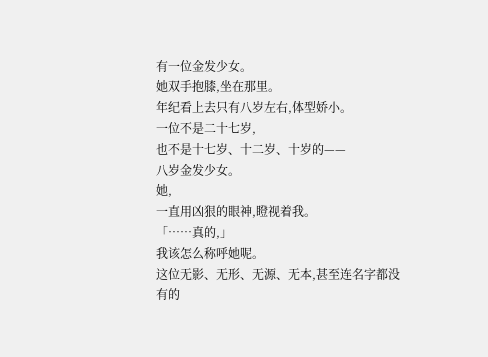有一位金发少女。
她双手抱膝,坐在那里。
年纪看上去只有八岁左右,体型娇小。
一位不是二十七岁,
也不是十七岁、十二岁、十岁的——
八岁金发少女。
她,
一直用凶狠的眼神,瞪视着我。
「……真的,」
我该怎么称呼她呢。
这位无影、无形、无源、无本,甚至连名字都没有的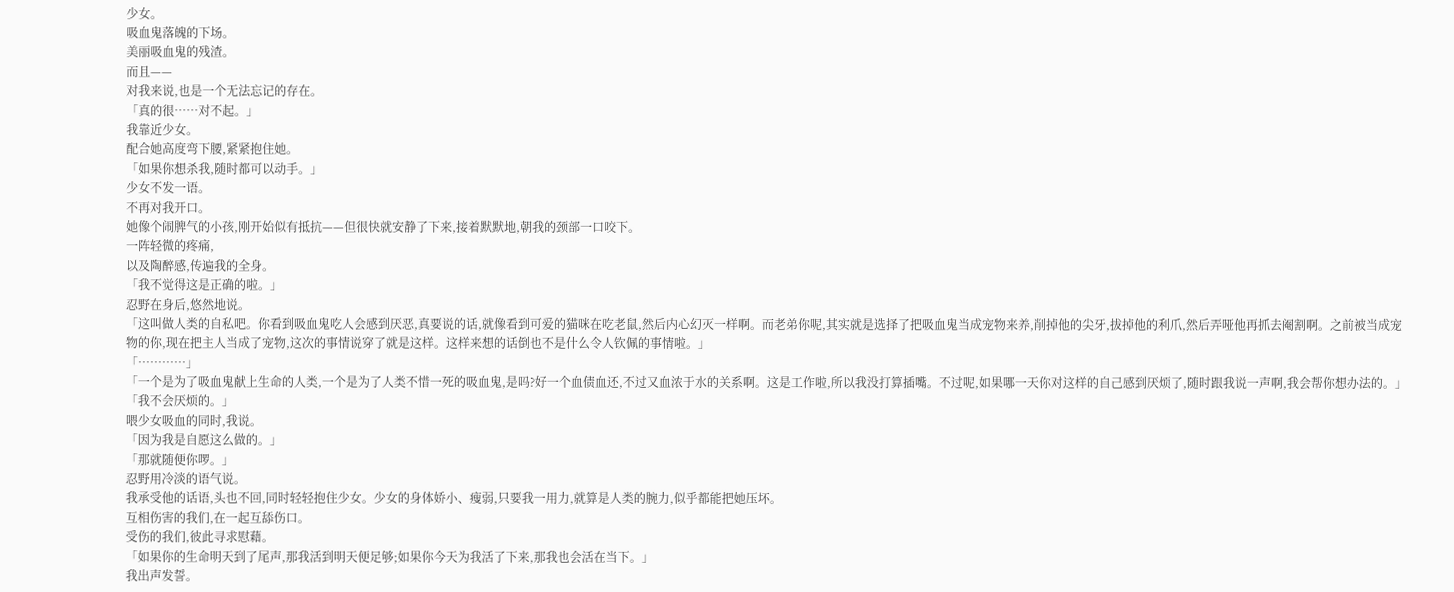少女。
吸血鬼落魄的下场。
美丽吸血鬼的残渣。
而且——
对我来说,也是一个无法忘记的存在。
「真的很……对不起。」
我靠近少女。
配合她高度弯下腰,紧紧抱住她。
「如果你想杀我,随时都可以动手。」
少女不发一语。
不再对我开口。
她像个闹脾气的小孩,刚开始似有抵抗——但很快就安静了下来,接着默默地,朝我的颈部一口咬下。
一阵轻微的疼痛,
以及陶醉感,传遍我的全身。
「我不觉得这是正确的啦。」
忍野在身后,悠然地说。
「这叫做人类的自私吧。你看到吸血鬼吃人会感到厌恶,真要说的话,就像看到可爱的猫咪在吃老鼠,然后内心幻灭一样啊。而老弟你呢,其实就是选择了把吸血鬼当成宠物来养,削掉他的尖牙,拔掉他的利爪,然后弄哑他再抓去阉割啊。之前被当成宠物的你,现在把主人当成了宠物,这次的事情说穿了就是这样。这样来想的话倒也不是什么令人钦佩的事情啦。」
「…………」
「一个是为了吸血鬼献上生命的人类,一个是为了人类不惜一死的吸血鬼,是吗?好一个血债血还,不过又血浓于水的关系啊。这是工作啦,所以我没打算插嘴。不过呢,如果哪一天你对这样的自己感到厌烦了,随时跟我说一声啊,我会帮你想办法的。」
「我不会厌烦的。」
喂少女吸血的同时,我说。
「因为我是自愿这么做的。」
「那就随便你啰。」
忍野用冷淡的语气说。
我承受他的话语,头也不回,同时轻轻抱住少女。少女的身体娇小、瘦弱,只要我一用力,就算是人类的腕力,似乎都能把她压坏。
互相伤害的我们,在一起互舔伤口。
受伤的我们,彼此寻求慰藉。
「如果你的生命明天到了尾声,那我活到明天便足够;如果你今天为我活了下来,那我也会活在当下。」
我出声发誓。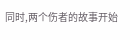同时,两个伤者的故事开始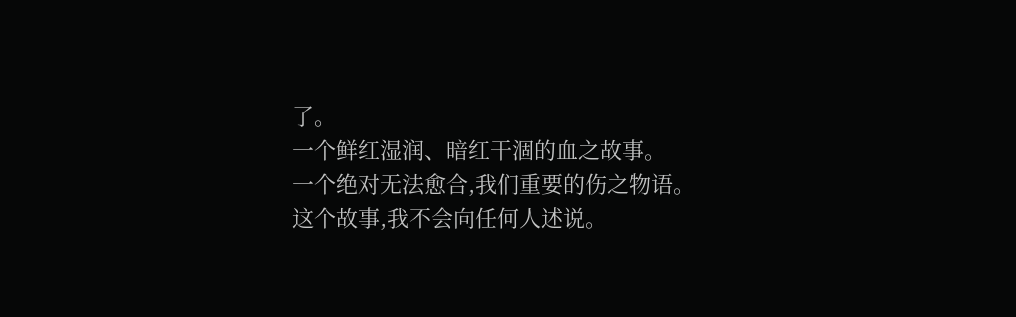了。
一个鲜红湿润、暗红干涸的血之故事。
一个绝对无法愈合,我们重要的伤之物语。
这个故事,我不会向任何人述说。